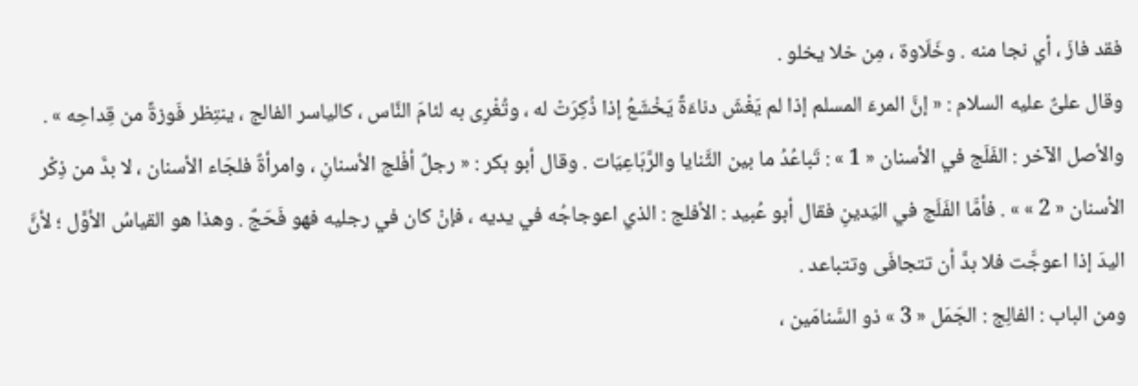فقد فازَ ، أي نجا منه . وخَلَاوة ، مِن خلا يخلو .
وقال علىٌّ عليه السلام : « إنَّ المرءَ المسلم إذا لم يَغْشَ دناءَةً يَخْشَعُ إذا ذُكِرَتْ له ، وتُغْرِى به لئامَ النَّاس ، كالياسر الفالج ، ينتِظر فَوزةً من قِداحِه » .
والأصل الآخر : الفَلَج في الأسنان « 1 » : تَباعُدُ ما بين الثَّنايا والرَّبَاعِيَات . وقال أبو بكر : « رجلٌ أفْلج الأسنانِ ، وامرأةٌ فلجَاء الأسنان ، لا بدَّ من ذِكْر الأسنان « 2 » » . فأمَّا الفَلَج في اليَدينِ فقال أبو عُبيد : الأفلج : الذي اعوجاجُه في يديه ، فإنْ كان في رجليه فهو فَحَجٌ . وهذا هو القياسُ الأوَّل ؛ لأنَّ اليدَ إذا اعوجَّت فلا بدَّ أن تتجافَى وتتباعد .
ومن الباب : الفالِج : الجَمَل « 3 » ذو السَّنامَين ،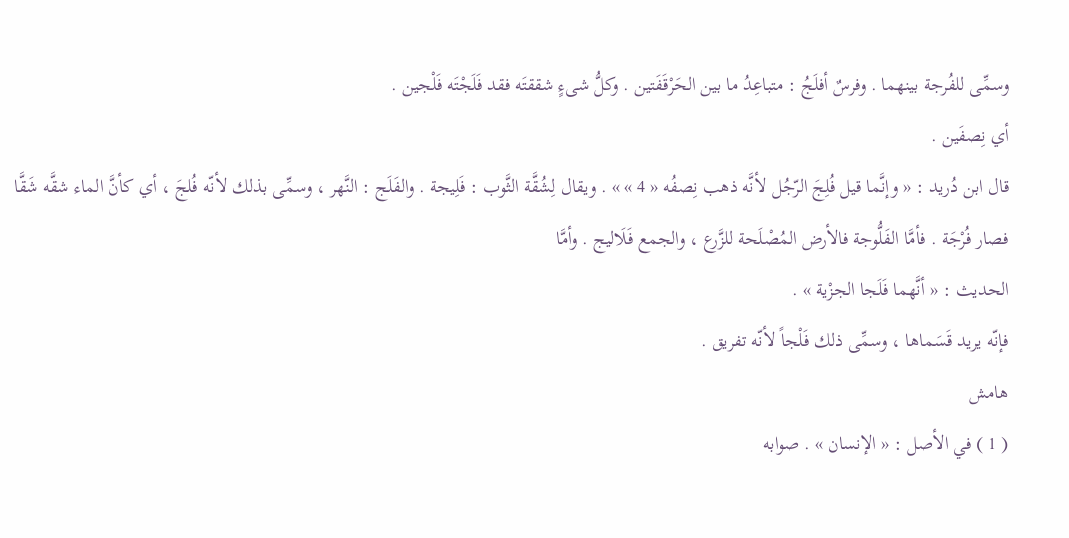وسمِّى للفُرجة بينهما . وفرسٌ أفلَجُ : متباعِدُ ما بين الحَرْقَفَتين . وكلُّ شىءٍ شققتَه فقد فَلَجْتَه فَلْجين .
أي نِصفَين .
قال ابن دُريد : « وإنَّما قيل فُلِجَ الرّجُل لأنَّه ذهب نِصفُه « 4 » » . ويقال لِشُقَّة الثَّوب : فَلِيجة . والفَلَج : النَّهر ، وسمِّى بذلك لأنّه فُلجَ ، أي كأنَّ الماء شقَّه شَقَّا فصار فُرْجَة . فأمَّا الفَلُّوجة فالأرض المُصْلَحة للزَّرع ، والجمع فَلَاليج . وأمَّا
الحديث : « أنَّهما فَلَجا الجزْية » .
فإنّه يريد قَسَماها ، وسمِّى ذلك فَلْجاً لأنّه تفريق .
هامش
( 1 ) في الأصل : « الإنسان » . صوابه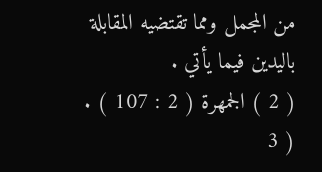من المجمل ومما تقتضيه المقابلة باليدين فيما يأتي .
( 2 ) الجمهرة ( 2 : 107 ) .
( 3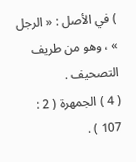) في الأصل : « الرجل » ، وهو من طريف التصحيف .
( 4 ) الجمهرة ( 2 : 107 ) .